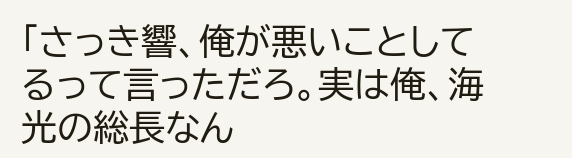「さっき響、俺が悪いことしてるって言っただろ。実は俺、海光の総長なん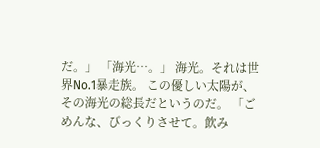だ。」 「海光…。」 海光。それは世界No.1暴走族。 この優しい太陽が、その海光の総長だというのだ。 「ごめんな、びっくりさせて。飲み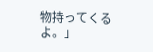物持ってくるよ。」